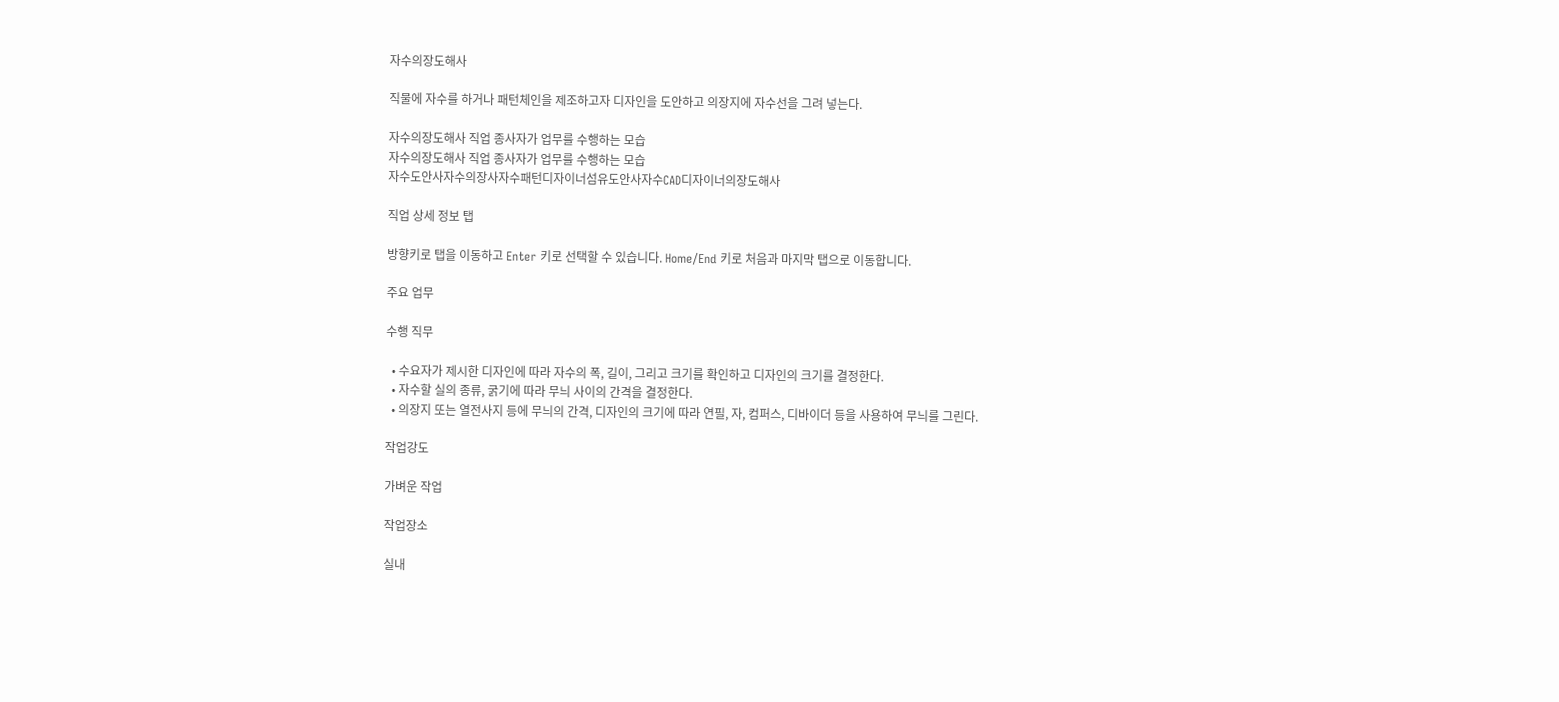자수의장도해사

직물에 자수를 하거나 패턴체인을 제조하고자 디자인을 도안하고 의장지에 자수선을 그려 넣는다.

자수의장도해사 직업 종사자가 업무를 수행하는 모습
자수의장도해사 직업 종사자가 업무를 수행하는 모습
자수도안사자수의장사자수패턴디자이너섬유도안사자수CAD디자이너의장도해사

직업 상세 정보 탭

방향키로 탭을 이동하고 Enter 키로 선택할 수 있습니다. Home/End 키로 처음과 마지막 탭으로 이동합니다.

주요 업무

수행 직무

  • 수요자가 제시한 디자인에 따라 자수의 폭, 길이, 그리고 크기를 확인하고 디자인의 크기를 결정한다.
  • 자수할 실의 종류, 굵기에 따라 무늬 사이의 간격을 결정한다.
  • 의장지 또는 열전사지 등에 무늬의 간격, 디자인의 크기에 따라 연필, 자, 컴퍼스, 디바이더 등을 사용하여 무늬를 그린다.

작업강도

가벼운 작업

작업장소

실내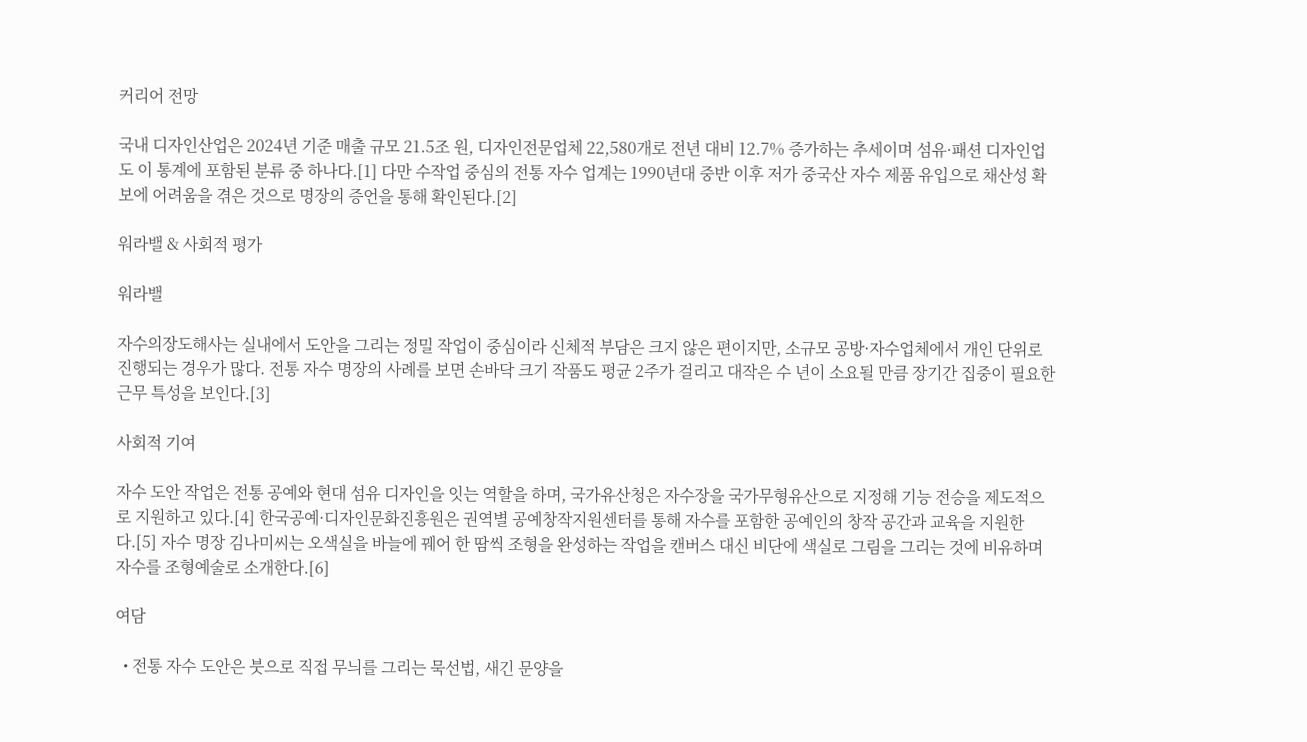커리어 전망

국내 디자인산업은 2024년 기준 매출 규모 21.5조 원, 디자인전문업체 22,580개로 전년 대비 12.7% 증가하는 추세이며 섬유·패션 디자인업도 이 통계에 포함된 분류 중 하나다.[1] 다만 수작업 중심의 전통 자수 업계는 1990년대 중반 이후 저가 중국산 자수 제품 유입으로 채산성 확보에 어려움을 겪은 것으로 명장의 증언을 통해 확인된다.[2]

워라밸 & 사회적 평가

워라밸

자수의장도해사는 실내에서 도안을 그리는 정밀 작업이 중심이라 신체적 부담은 크지 않은 편이지만, 소규모 공방·자수업체에서 개인 단위로 진행되는 경우가 많다. 전통 자수 명장의 사례를 보면 손바닥 크기 작품도 평균 2주가 걸리고 대작은 수 년이 소요될 만큼 장기간 집중이 필요한 근무 특성을 보인다.[3]

사회적 기여

자수 도안 작업은 전통 공예와 현대 섬유 디자인을 잇는 역할을 하며, 국가유산청은 자수장을 국가무형유산으로 지정해 기능 전승을 제도적으로 지원하고 있다.[4] 한국공예·디자인문화진흥원은 권역별 공예창작지원센터를 통해 자수를 포함한 공예인의 창작 공간과 교육을 지원한다.[5] 자수 명장 김나미씨는 오색실을 바늘에 꿰어 한 땀씩 조형을 완성하는 작업을 캔버스 대신 비단에 색실로 그림을 그리는 것에 비유하며 자수를 조형예술로 소개한다.[6]

여담

  • 전통 자수 도안은 붓으로 직접 무늬를 그리는 묵선법, 새긴 문양을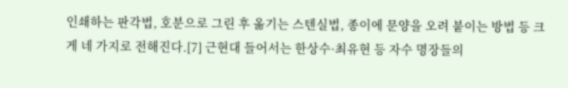인쇄하는 판각법, 호분으로 그린 후 옮기는 스텐실법, 종이에 문양을 오려 붙이는 방법 등 크게 네 가지로 전해진다.[7] 근현대 들어서는 한상수·최유현 등 자수 명장들의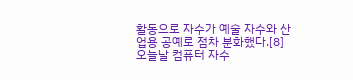활동으로 자수가 예술 자수와 산업용 공예로 점차 분화했다.[8] 오늘날 컴퓨터 자수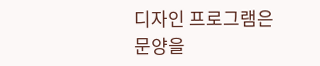디자인 프로그램은 문양을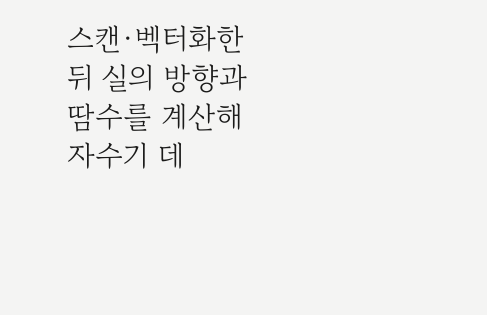스캔·벡터화한 뒤 실의 방향과 땀수를 계산해 자수기 데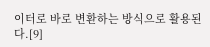이터로 바로 변환하는 방식으로 활용된다.[9]